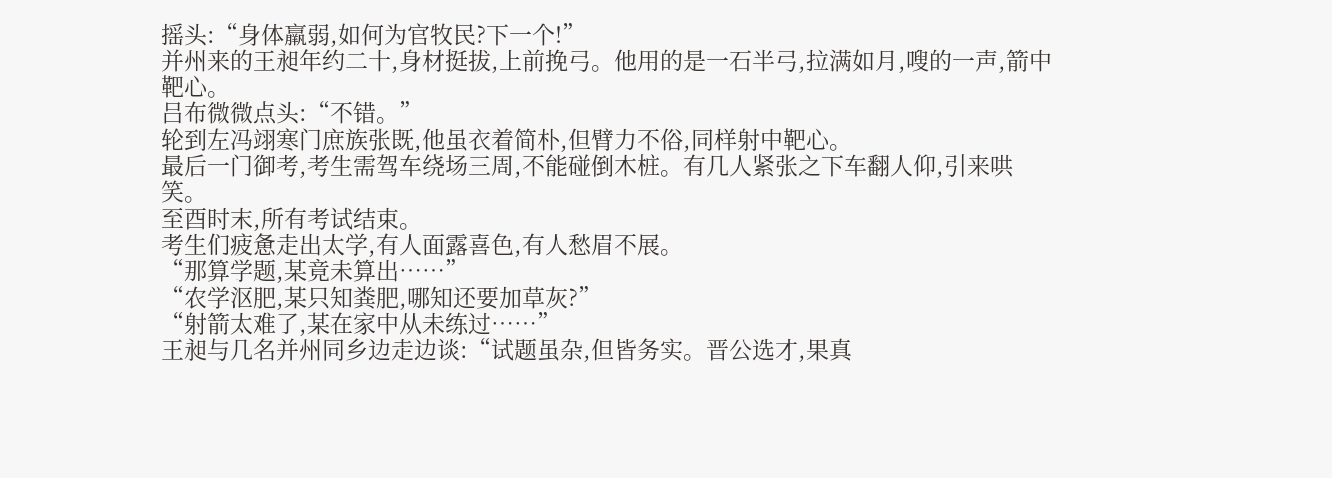摇头:“身体羸弱,如何为官牧民?下一个!”
并州来的王昶年约二十,身材挺拔,上前挽弓。他用的是一石半弓,拉满如月,嗖的一声,箭中靶心。
吕布微微点头:“不错。”
轮到左冯翊寒门庶族张既,他虽衣着简朴,但臂力不俗,同样射中靶心。
最后一门御考,考生需驾车绕场三周,不能碰倒木桩。有几人紧张之下车翻人仰,引来哄笑。
至酉时末,所有考试结束。
考生们疲惫走出太学,有人面露喜色,有人愁眉不展。
“那算学题,某竟未算出……”
“农学沤肥,某只知粪肥,哪知还要加草灰?”
“射箭太难了,某在家中从未练过……”
王昶与几名并州同乡边走边谈:“试题虽杂,但皆务实。晋公选才,果真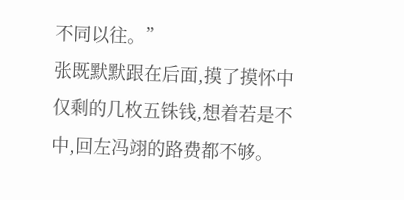不同以往。”
张既默默跟在后面,摸了摸怀中仅剩的几枚五铢钱,想着若是不中,回左冯翊的路费都不够。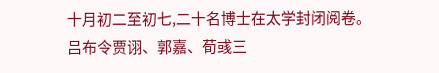十月初二至初七,二十名博士在太学封闭阅卷。
吕布令贾诩、郭嘉、荀彧三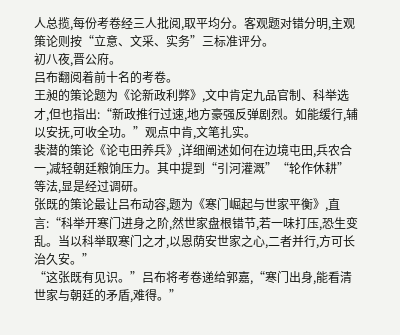人总揽,每份考卷经三人批阅,取平均分。客观题对错分明,主观策论则按“立意、文采、实务”三标准评分。
初八夜,晋公府。
吕布翻阅着前十名的考卷。
王昶的策论题为《论新政利弊》,文中肯定九品官制、科举选才,但也指出:“新政推行过速,地方豪强反弹剧烈。如能缓行,辅以安抚,可收全功。”观点中肯,文笔扎实。
裴潜的策论《论屯田养兵》,详细阐述如何在边境屯田,兵农合一,减轻朝廷粮饷压力。其中提到“引河灌溉”“轮作休耕”等法,显是经过调研。
张既的策论最让吕布动容,题为《寒门崛起与世家平衡》,直言:“科举开寒门进身之阶,然世家盘根错节,若一味打压,恐生变乱。当以科举取寒门之才,以恩荫安世家之心,二者并行,方可长治久安。”
“这张既有见识。”吕布将考卷递给郭嘉,“寒门出身,能看清世家与朝廷的矛盾,难得。”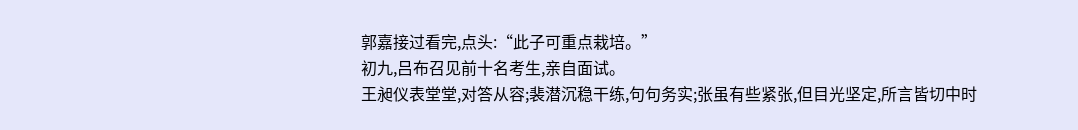郭嘉接过看完,点头:“此子可重点栽培。”
初九,吕布召见前十名考生,亲自面试。
王昶仪表堂堂,对答从容;裴潜沉稳干练,句句务实;张虽有些紧张,但目光坚定,所言皆切中时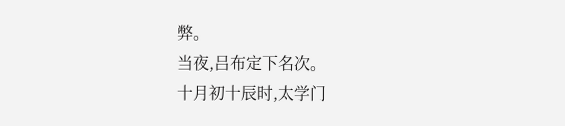弊。
当夜,吕布定下名次。
十月初十辰时,太学门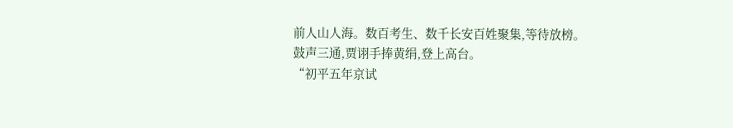前人山人海。数百考生、数千长安百姓聚集,等待放榜。
鼓声三通,贾诩手捧黄绢,登上高台。
“初平五年京试